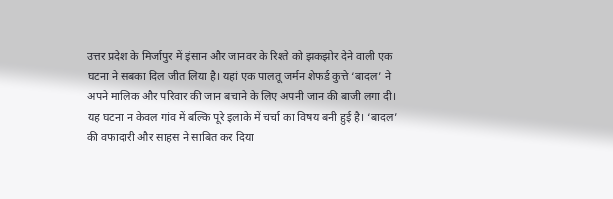उत्तर प्रदेश के मिर्जापुर में इंसान और जानवर के रिश्ते को झकझोर देने वाली एक घटना ने सबका दिल जीत लिया है। यहां एक पालतू जर्मन शेफर्ड कुत्ते ‘बादल’ ने अपने मालिक और परिवार की जान बचाने के लिए अपनी जान की बाजी लगा दी। यह घटना न केवल गांव में बल्कि पूरे इलाके में चर्चा का विषय बनी हुई है। ‘बादल’ की वफादारी और साहस ने साबित कर दिया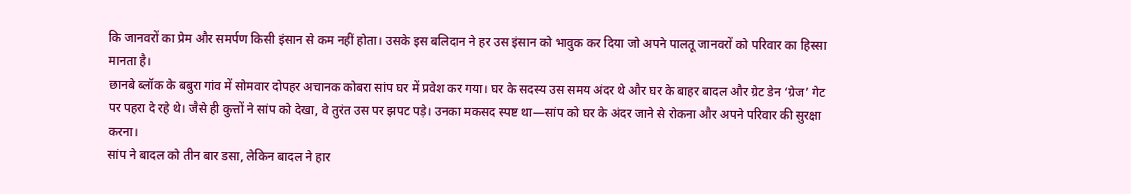कि जानवरों का प्रेम और समर्पण किसी इंसान से कम नहीं होता। उसके इस बलिदान ने हर उस इंसान को भावुक कर दिया जो अपने पालतू जानवरों को परिवार का हिस्सा मानता है।
छानबे ब्लॉक के बबुरा गांव में सोमवार दोपहर अचानक कोबरा सांप घर में प्रवेश कर गया। घर के सदस्य उस समय अंदर थे और घर के बाहर बादल और ग्रेट डेन ‘ग्रेज’ गेट पर पहरा दे रहे थे। जैसे ही कुत्तों ने सांप को देखा, वे तुरंत उस पर झपट पड़े। उनका मकसद स्पष्ट था—सांप को घर के अंदर जाने से रोकना और अपने परिवार की सुरक्षा करना।
सांप ने बादल को तीन बार डसा, लेकिन बादल ने हार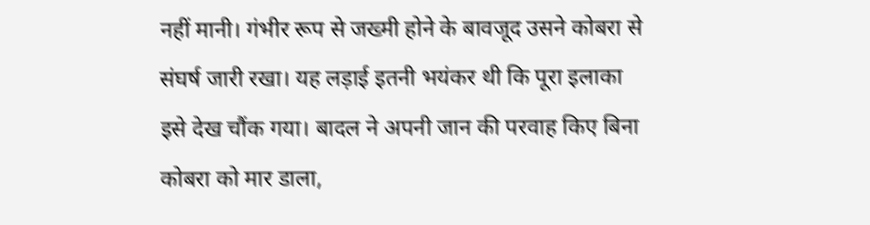नहीं मानी। गंभीर रूप से जख्मी होने के बावजूद उसने कोबरा से संघर्ष जारी रखा। यह लड़ाई इतनी भयंकर थी कि पूरा इलाका इसे देख चौंक गया। बादल ने अपनी जान की परवाह किए बिना कोबरा को मार डाला,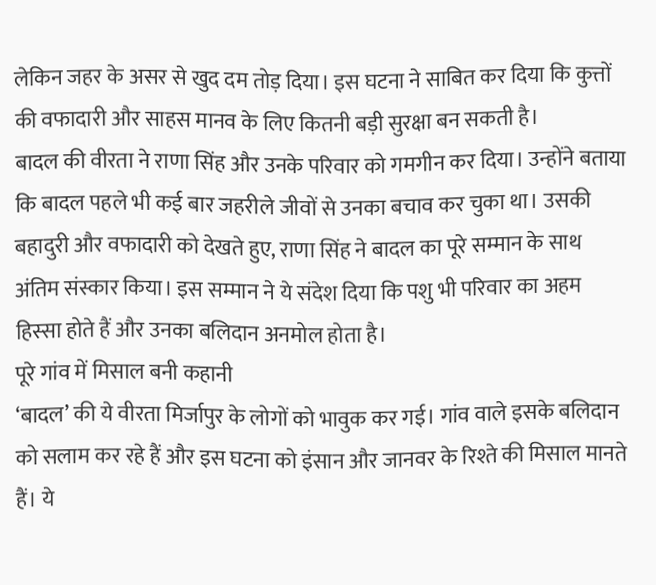लेकिन जहर के असर से खुद दम तोड़ दिया। इस घटना ने साबित कर दिया कि कुत्तों की वफादारी और साहस मानव के लिए कितनी बड़ी सुरक्षा बन सकती है।
बादल की वीरता ने राणा सिंह और उनके परिवार को गमगीन कर दिया। उन्होंने बताया कि बादल पहले भी कई बार जहरीले जीवों से उनका बचाव कर चुका था। उसकी बहादुरी और वफादारी को देखते हुए, राणा सिंह ने बादल का पूरे सम्मान के साथ अंतिम संस्कार किया। इस सम्मान ने ये संदेश दिया कि पशु भी परिवार का अहम हिस्सा होते हैं और उनका बलिदान अनमोल होता है।
पूरे गांव में मिसाल बनी कहानी
‘बादल’ की ये वीरता मिर्जापुर के लोगों को भावुक कर गई। गांव वाले इसके बलिदान को सलाम कर रहे हैं और इस घटना को इंसान और जानवर के रिश्ते की मिसाल मानते हैं। ये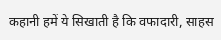कहानी हमें ये सिखाती है कि वफादारी, साहस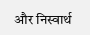और निस्वार्थ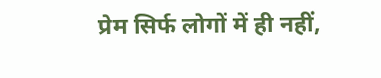प्रेम सिर्फ लोगों में ही नहीं,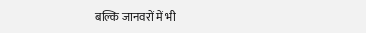बल्कि जानवरों में भी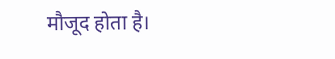मौजूद होता है।